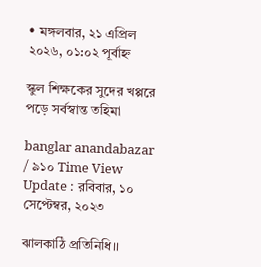• মঙ্গলবার, ২১ এপ্রিল ২০২৬, ০১:০২ পূর্বাহ্ন

স্কুল শিক্ষকের সুদের খপ্পরে পড়ে সর্বস্বান্ত তহিমা

banglar anandabazar / ৯১০ Time View
Update : রবিবার, ১০ সেপ্টেম্বর, ২০২৩

ঝালকাঠি প্রতিনিধি।।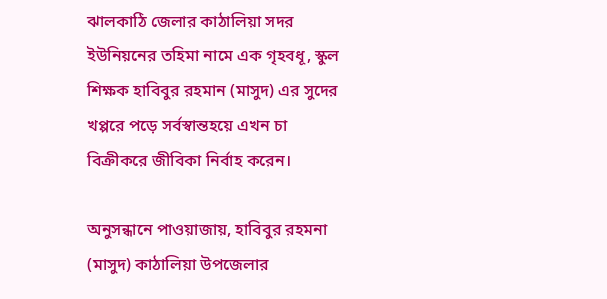ঝালকাঠি জেলার কাঠালিয়া সদর ইউনিয়নের তহিমা নামে এক গৃহবধূ, স্কুল শিক্ষক হাবিবুর রহমান (মাসুদ) এর সুদের খপ্পরে পড়ে সর্বস্বান্তহয়ে এখন চা বিক্রীকরে জীবিকা নির্বাহ করেন।

অনুসন্ধানে পাওয়াজায়, হাবিবুর রহমনা (মাসুদ) কাঠালিয়া উপজেলার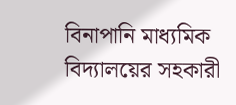বিনাপানি মাধ্যমিক বিদ্যালয়ের সহকারী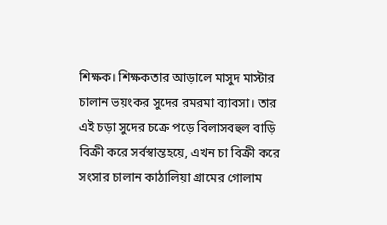শিক্ষক। শিক্ষকতার আড়ালে মাসুদ মাস্টার চালান ভয়ংকর সুদের রমরমা ব্যাবসা। তার এই চড়া সুদের চক্রে পড়ে বিলাসবহুল বাড়ি বিক্রী করে সর্বস্বান্তহয়ে, এখন চা বিক্রী করে সংসার চালান কাঠালিয়া গ্রামের গোলাম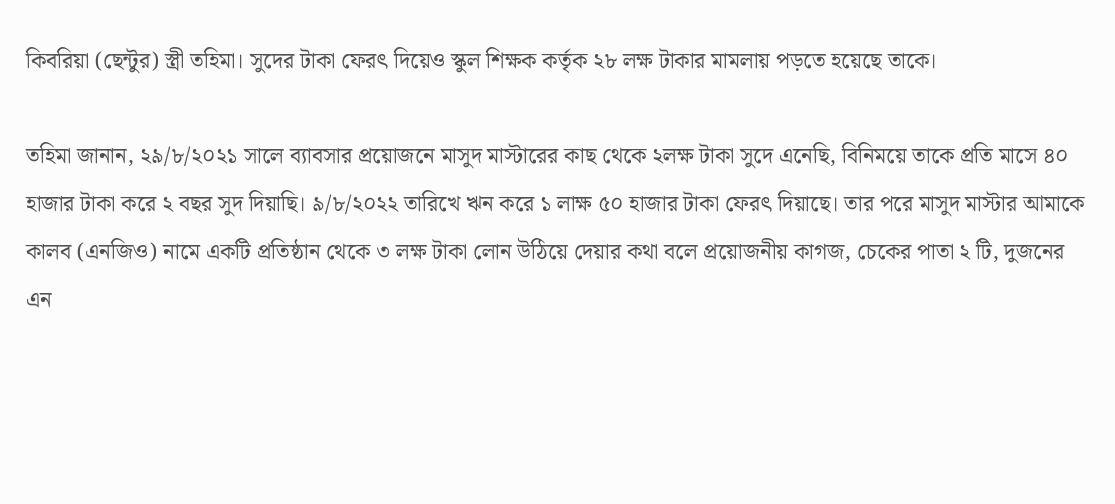কিবরিয়া (ছেন্টুর) স্ত্রী তহিমা। সুদের টাকা ফেরৎ দিয়েও স্কুল শিক্ষক কর্তৃক ২৮ লক্ষ টাকার মামলায় পড়তে হয়েছে তাকে।

তহিমা জানান, ২৯/৮/২০২১ সালে ব্যাবসার প্রয়োজনে মাসুদ মাস্টারের কাছ থেকে ২লক্ষ টাকা সুদে এনেছি, বিনিময়ে তাকে প্রতি মাসে ৪০ হাজার টাকা করে ২ বছর সুদ দিয়াছি। ৯/৮/২০২২ তারিখে ঋন করে ১ লাক্ষ ৫০ হাজার টাকা ফেরৎ দিয়াছে। তার পরে মাসুদ মাস্টার আমাকে কালব (এনজিও) নামে একটি প্রতিষ্ঠান থেকে ৩ লক্ষ টাকা লোন উঠিয়ে দেয়ার কথা বলে প্রয়োজনীয় কাগজ, চেকের পাতা ২ টি, দুজনের এন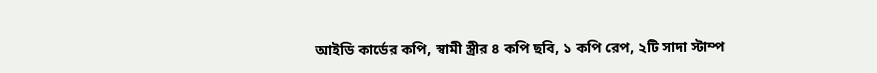আইডি কার্ডের কপি, স্বামী স্ত্রীর ৪ কপি ছবি, ১ কপি রেপ, ২টি সাদা স্টাম্প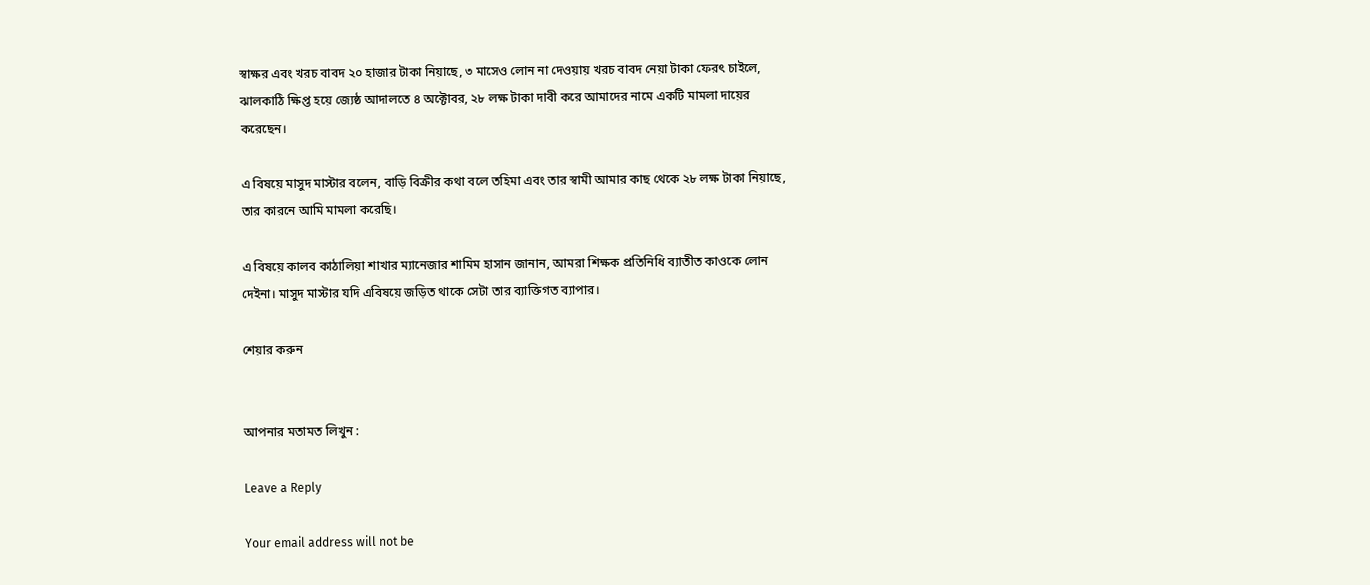স্বাক্ষর এবং খরচ বাবদ ২০ হাজার টাকা নিয়াছে, ৩ মাসেও লোন না দেওয়ায় খরচ বাবদ নেয়া টাকা ফেরৎ চাইলে, ঝালকাঠি ক্ষিপ্ত হয়ে জ্যেষ্ঠ আদালতে ৪ অক্টোবর, ২৮ লক্ষ টাকা দাবী করে আমাদের নামে একটি মামলা দায়ের করেছেন।

এ বিষয়ে মাসুদ মাস্টার বলেন, বাড়ি বিক্রীর কথা বলে তহিমা এবং তার স্বামী আমার কাছ থেকে ২৮ লক্ষ টাকা নিয়াছে, তার কারনে আমি মামলা করেছি।

এ বিষয়ে কালব কাঠালিয়া শাখার ম্যানেজার শামিম হাসান জানান, আমরা শিক্ষক প্রতিনিধি ব্যাতীত কাওকে লোন দেইনা। মাসুদ মাস্টার যদি এবিষয়ে জড়িত থাকে সেটা তার ব্যাক্তিগত ব্যাপার।

শেয়ার করুন


আপনার মতামত লিখুন :

Leave a Reply

Your email address will not be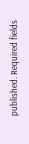published. Required fields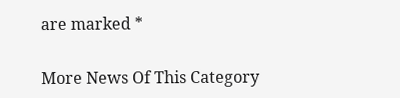are marked *

More News Of This Category